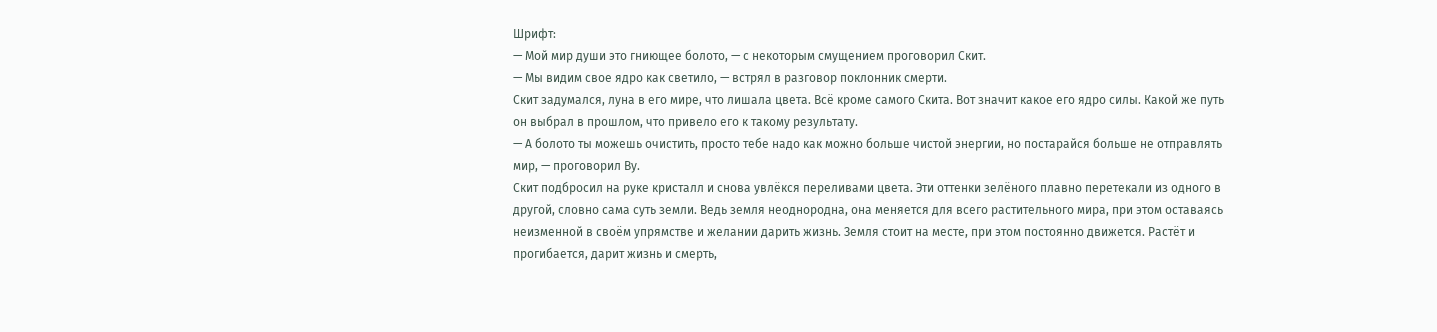Шрифт:
— Мой мир души это гниющее болото, — с некоторым смущением проговорил Скит.
— Мы видим свое ядро как светило, — встрял в разговор поклонник смерти.
Скит задумался, луна в его мире, что лишала цвета. Всё кроме самого Скита. Вот значит какое его ядро силы. Какой же путь он выбрал в прошлом, что привело его к такому результату.
— А болото ты можешь очистить, просто тебе надо как можно больше чистой энергии, но постарайся больше не отправлять мир, — проговорил Ву.
Скит подбросил на руке кристалл и снова увлёкся переливами цвета. Эти оттенки зелёного плавно перетекали из одного в другой, словно сама суть земли. Ведь земля неоднородна, она меняется для всего растительного мира, при этом оставаясь неизменной в своём упрямстве и желании дарить жизнь. Земля стоит на месте, при этом постоянно движется. Растёт и прогибается, дарит жизнь и смерть,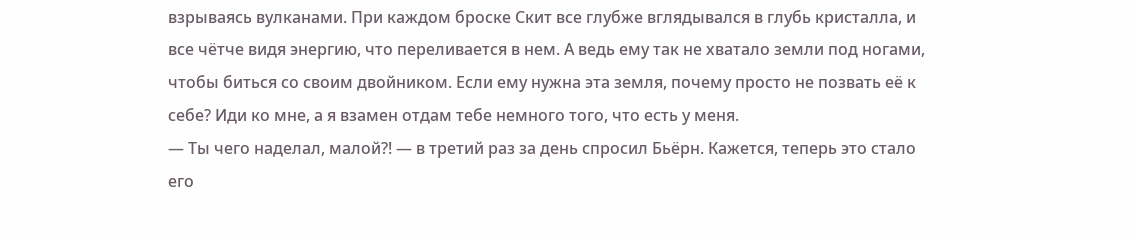взрываясь вулканами. При каждом броске Скит все глубже вглядывался в глубь кристалла, и все чётче видя энергию, что переливается в нем. А ведь ему так не хватало земли под ногами, чтобы биться со своим двойником. Если ему нужна эта земля, почему просто не позвать её к себе? Иди ко мне, а я взамен отдам тебе немного того, что есть у меня.
— Ты чего наделал, малой?! — в третий раз за день спросил Бьёрн. Кажется, теперь это стало его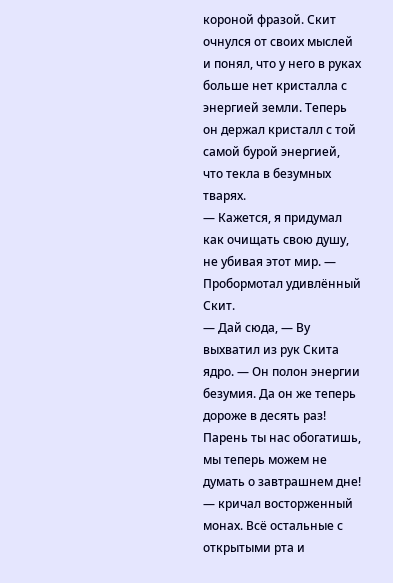короной фразой. Скит очнулся от своих мыслей и понял, что у него в руках больше нет кристалла с энергией земли. Теперь он держал кристалл с той самой бурой энергией, что текла в безумных тварях.
— Кажется, я придумал как очищать свою душу, не убивая этот мир. — Пробормотал удивлённый Скит.
— Дай сюда, — Ву выхватил из рук Скита ядро. — Он полон энергии безумия. Да он же теперь дороже в десять раз! Парень ты нас обогатишь, мы теперь можем не думать о завтрашнем дне! — кричал восторженный монах. Всё остальные с открытыми рта и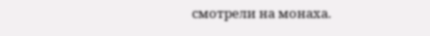смотрели на монаха.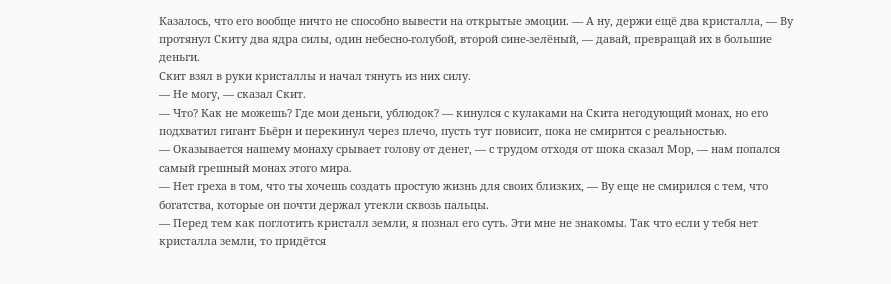Казалось, что его вообще ничто не способно вывести на открытые эмоции. — А ну, держи ещё два кристалла, — Ву протянул Скиту два ядра силы, один небесно-голубой, второй сине-зелёный, — давай, превращай их в большие деньги.
Скит взял в руки кристаллы и начал тянуть из них силу.
— Не могу, — сказал Скит.
— Что? Как не можешь? Где мои деньги, ублюдок? — кинулся с кулаками на Скита негодующий монах, но его подхватил гигант Бьёрн и перекинул через плечо, пусть тут повисит, пока не смирится с реальностью.
— Оказывается нашему монаху срывает голову от денег, — с трудом отходя от шока сказал Мор, — нам попался самый грешный монах этого мира.
— Нет греха в том, что ты хочешь создать простую жизнь для своих близких, — Ву еще не смирился с тем, что богатства, которые он почти держал утекли сквозь пальцы.
— Перед тем как поглотить кристалл земли, я познал его суть. Эти мне не знакомы. Так что если у тебя нет кристалла земли, то придётся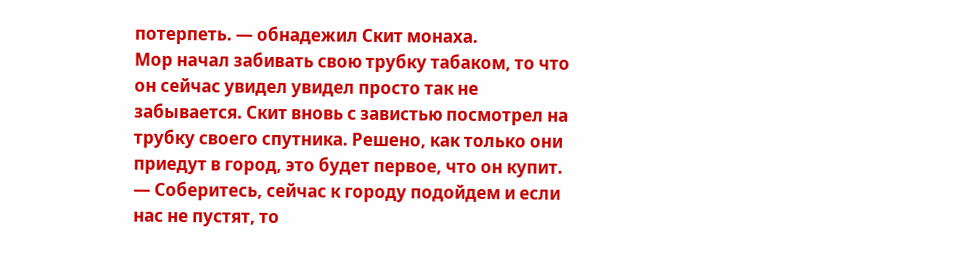потерпеть. — обнадежил Скит монаха.
Мор начал забивать свою трубку табаком, то что он сейчас увидел увидел просто так не забывается. Скит вновь с завистью посмотрел на трубку своего спутника. Решено, как только они приедут в город, это будет первое, что он купит.
— Соберитесь, сейчас к городу подойдем и если нас не пустят, то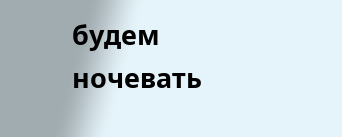будем ночевать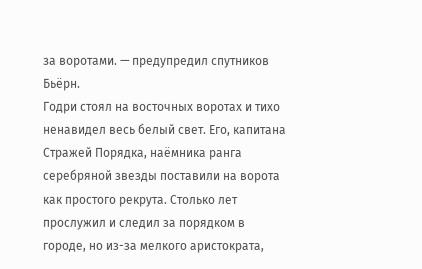за воротами. — предупредил спутников Бьёрн.
Годри стоял на восточных воротах и тихо ненавидел весь белый свет. Его, капитана Стражей Порядка, наёмника ранга серебряной звезды поставили на ворота как простого рекрута. Столько лет прослужил и следил за порядком в городе, но из-за мелкого аристократа,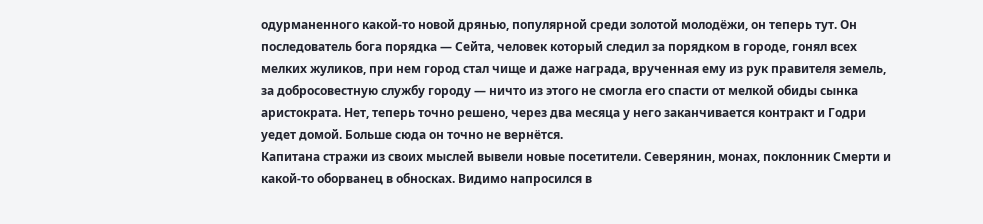одурманенного какой-то новой дрянью, популярной среди золотой молодёжи, он теперь тут. Он последователь бога порядка — Сейта, человек который следил за порядком в городе, гонял всех мелких жуликов, при нем город стал чище и даже награда, врученная ему из рук правителя земель, за добросовестную службу городу — ничто из этого не смогла его спасти от мелкой обиды сынка аристократа. Нет, теперь точно решено, через два месяца у него заканчивается контракт и Годри уедет домой. Больше сюда он точно не вернётся.
Капитана стражи из своих мыслей вывели новые посетители. Северянин, монах, поклонник Смерти и какой-то оборванец в обносках. Видимо напросился в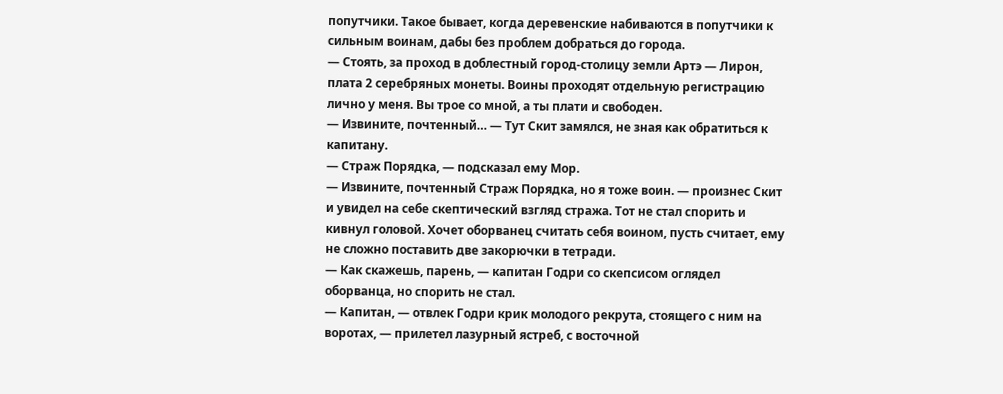попутчики. Такое бывает, когда деревенские набиваются в попутчики к сильным воинам, дабы без проблем добраться до города.
— Стоять, за проход в доблестный город-столицу земли Артэ — Лирон, плата 2 серебряных монеты. Воины проходят отдельную регистрацию лично у меня. Вы трое со мной, а ты плати и свободен.
— Извините, почтенный… — Тут Скит замялся, не зная как обратиться к капитану.
— Страж Порядка, — подсказал ему Мор.
— Извините, почтенный Страж Порядка, но я тоже воин. — произнес Скит и увидел на себе скептический взгляд стража. Тот не стал спорить и кивнул головой. Хочет оборванец считать себя воином, пусть считает, ему не сложно поставить две закорючки в тетради.
— Как скажешь, парень, — капитан Годри со скепсисом оглядел оборванца, но спорить не стал.
— Капитан, — отвлек Годри крик молодого рекрута, стоящего с ним на воротах, — прилетел лазурный ястреб, с восточной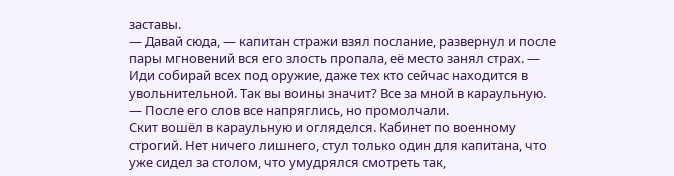заставы.
— Давай сюда, — капитан стражи взял послание, развернул и после пары мгновений вся его злость пропала, её место занял страх. — Иди собирай всех под оружие, даже тех кто сейчас находится в увольнительной. Так вы воины значит? Все за мной в караульную. — После его слов все напряглись, но промолчали.
Скит вошёл в караульную и огляделся. Кабинет по военному строгий. Нет ничего лишнего, стул только один для капитана, что уже сидел за столом, что умудрялся смотреть так,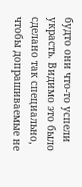будто они что-то успели украсть. Видимо это было сделано так специально, чтобы допрашиваемые не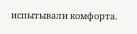испытывали комфорта.